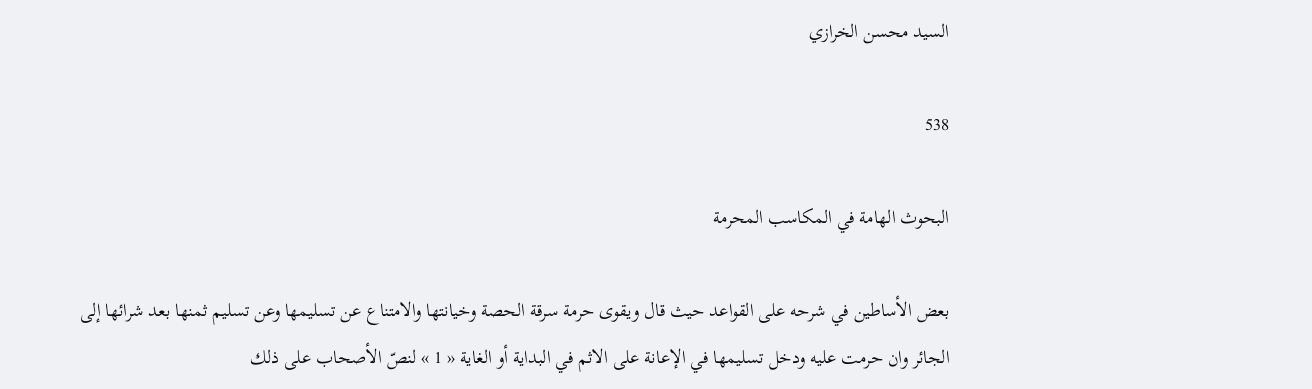السيد محسن الخرازي

538

البحوث الهامة في المكاسب المحرمة

بعض الأساطين في شرحه على القواعد حيث قال ويقوى حرمة سرقة الحصة وخيانتها والامتناع عن تسليمها وعن تسليم ثمنها بعد شرائها إلى الجائر وان حرمت عليه ودخل تسليمها في الإعانة على الاثم في البداية أو الغاية « 1 » لنصّ الأصحاب على ذلك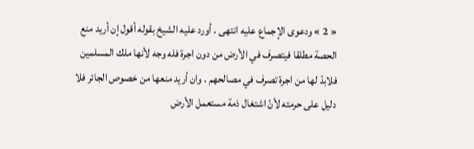« 2 » ودعوى الإجماع عليه انتهى . أورد عليه الشيخ بقوله أقول إن أريد منع الحصة مطلقا فيتصرف في الأرض من دون اجرة فله وجه لأنها ملك المسلمين فلابدّ لها من اجرة تصرف في مصالحهم . وان أريد منعها من خصوص الجائر فلا دليل على حرمته لأنّ اشتغال ذمة مستعمل الأرض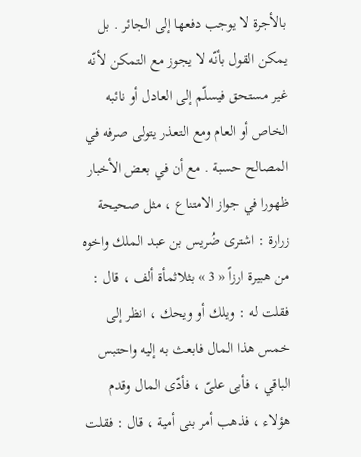بالأجرة لا يوجب دفعها إلى الجائر . بل يمكن القول بأنّه لا يجوز مع التمكن لأنّه غير مستحق فيسلّم إلى العادل أو نائبه الخاص أو العام ومع التعذر يتولى صرفه في المصالح حسبة . مع أن في بعض الأخبار ظهورا في جواز الامتناع ، مثل صحيحة زرارة : اشترى ضُريس بن عبد الملك واخوه من هبيرة ارزاً « 3 » بثلاثمأة ألف ، قال : فقلت له : ويلك أو ويحك ، انظر إلى خمس هذا المال فابعث به إليه واحتبس الباقي ، فأبى علىّ ، فأدّى المال وقدم هؤلاء ، فذهب أمر بنى أمية ، قال : فقلت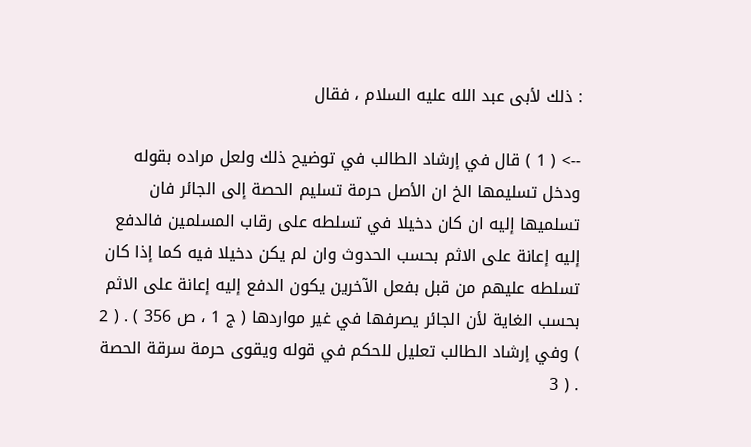: ذلك لأبى عبد الله عليه السلام ، فقال

--> ( 1 ) قال في إرشاد الطالب في توضيح ذلك ولعل مراده بقوله ودخل تسليمها الخ ان الأصل حرمة تسليم الحصة إلى الجائر فان تسلميها إليه ان كان دخيلا في تسلطه على رقاب المسلمين فالدفع إليه إعانة على الاثم بحسب الحدوث وان لم يكن دخيلا فيه كما إذا كان تسلطه عليهم من قبل بفعل الآخرين يكون الدفع إليه إعانة على الاثم بحسب الغاية لأن الجائر يصرفها في غير مواردها ( ج 1 ، ص 356 ) . ( 2 ) وفي إرشاد الطالب تعليل للحكم في قوله ويقوى حرمة سرقة الحصة . ( 3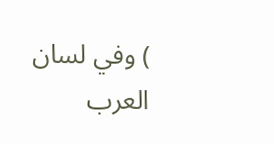) وفي لسان العرب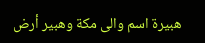هبيرة اسم والى مكة وهبير أرض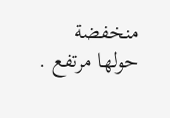منخفضة حولها مرتفع .